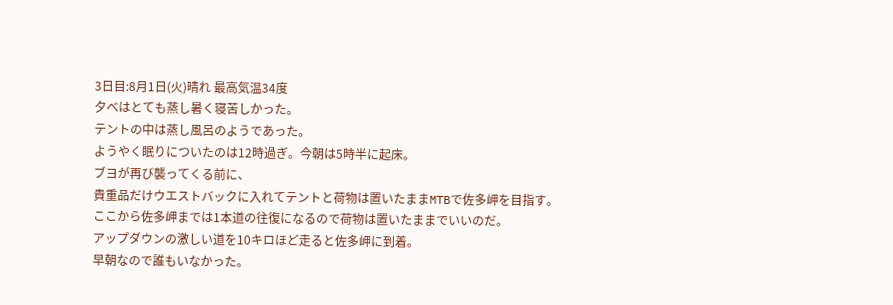3日目:8月1日(火)晴れ 最高気温34度
夕べはとても蒸し暑く寝苦しかった。
テントの中は蒸し風呂のようであった。
ようやく眠りについたのは12時過ぎ。今朝は5時半に起床。
ブヨが再び襲ってくる前に、
貴重品だけウエストバックに入れてテントと荷物は置いたままMTBで佐多岬を目指す。
ここから佐多岬までは1本道の往復になるので荷物は置いたままでいいのだ。
アップダウンの激しい道を10キロほど走ると佐多岬に到着。
早朝なので誰もいなかった。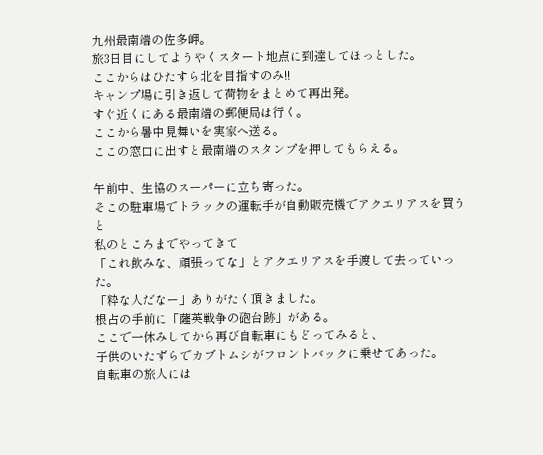九州最南端の佐多岬。
旅3日目にしてようやくスタート地点に到達してほっとした。
ここからはひたすら北を目指すのみ!!
キャンプ場に引き返して荷物をまとめて再出発。
すぐ近くにある最南端の郵便局は行く。
ここから暑中見舞いを実家へ送る。
ここの窓口に出すと最南端のスタンプを押してもらえる。

午前中、生協のスーパーに立ち寄った。
そこの駐車場でトラックの運転手が自動販売機でアクエリアスを買うと
私のところまでやってきて
「これ飲みな、頑張ってな」とアクエリアスを手渡して去っていった。
「粋な人だなー」ありがたく頂きました。
根占の手前に「薩英戦争の砲台跡」がある。
ここで一休みしてから再び自転車にもどってみると、
子供のいたずらでカブトムシがフロントバックに乗せてあった。
自転車の旅人には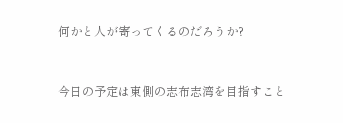何かと人が寄ってくるのだろうか?



今日の予定は東側の志布志湾を目指すこと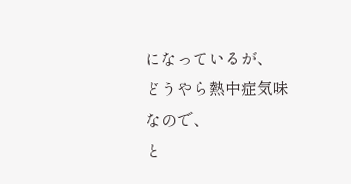になっているが、
どうやら熱中症気味なので、
と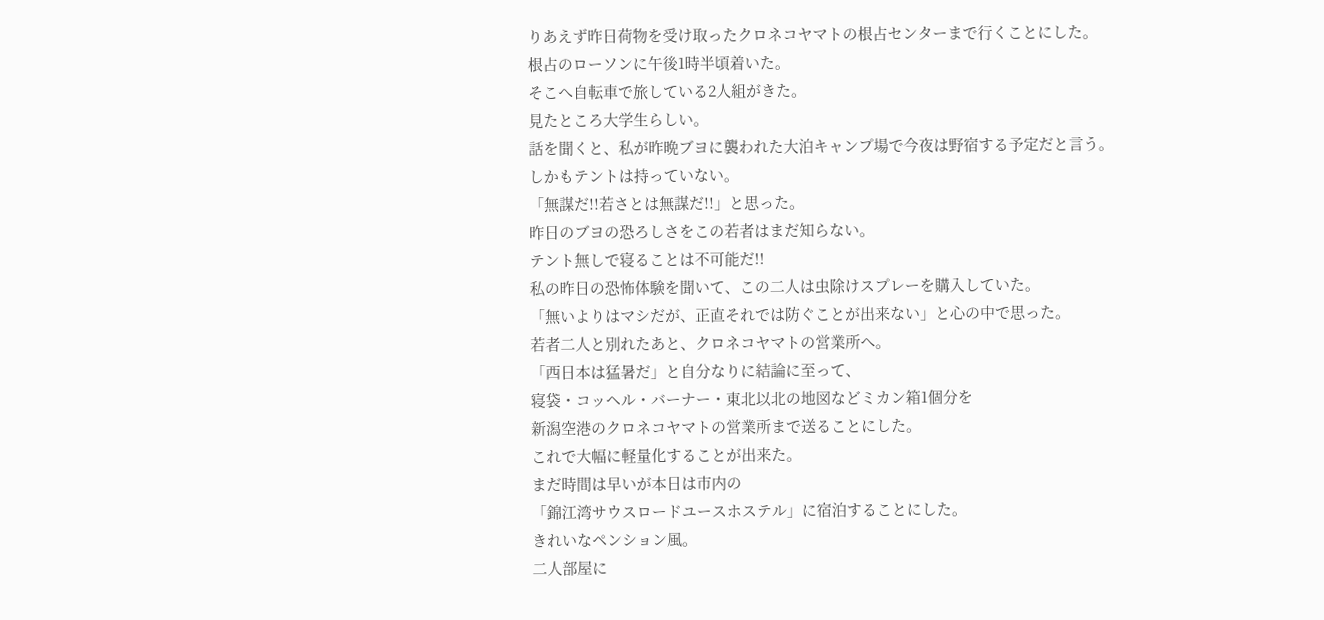りあえず昨日荷物を受け取ったクロネコヤマトの根占センターまで行くことにした。
根占のローソンに午後1時半頃着いた。
そこへ自転車で旅している2人組がきた。
見たところ大学生らしい。
話を聞くと、私が昨晩ブヨに襲われた大泊キャンプ場で今夜は野宿する予定だと言う。
しかもテントは持っていない。
「無謀だ!!若さとは無謀だ!!」と思った。
昨日のブヨの恐ろしさをこの若者はまだ知らない。
テント無しで寝ることは不可能だ!!
私の昨日の恐怖体験を聞いて、この二人は虫除けスプレーを購入していた。
「無いよりはマシだが、正直それでは防ぐことが出来ない」と心の中で思った。
若者二人と別れたあと、クロネコヤマトの営業所へ。
「西日本は猛暑だ」と自分なりに結論に至って、
寝袋・コッヘル・バーナー・東北以北の地図などミカン箱1個分を
新潟空港のクロネコヤマトの営業所まで送ることにした。
これで大幅に軽量化することが出来た。
まだ時間は早いが本日は市内の
「錦江湾サウスロードユースホステル」に宿泊することにした。
きれいなペンション風。
二人部屋に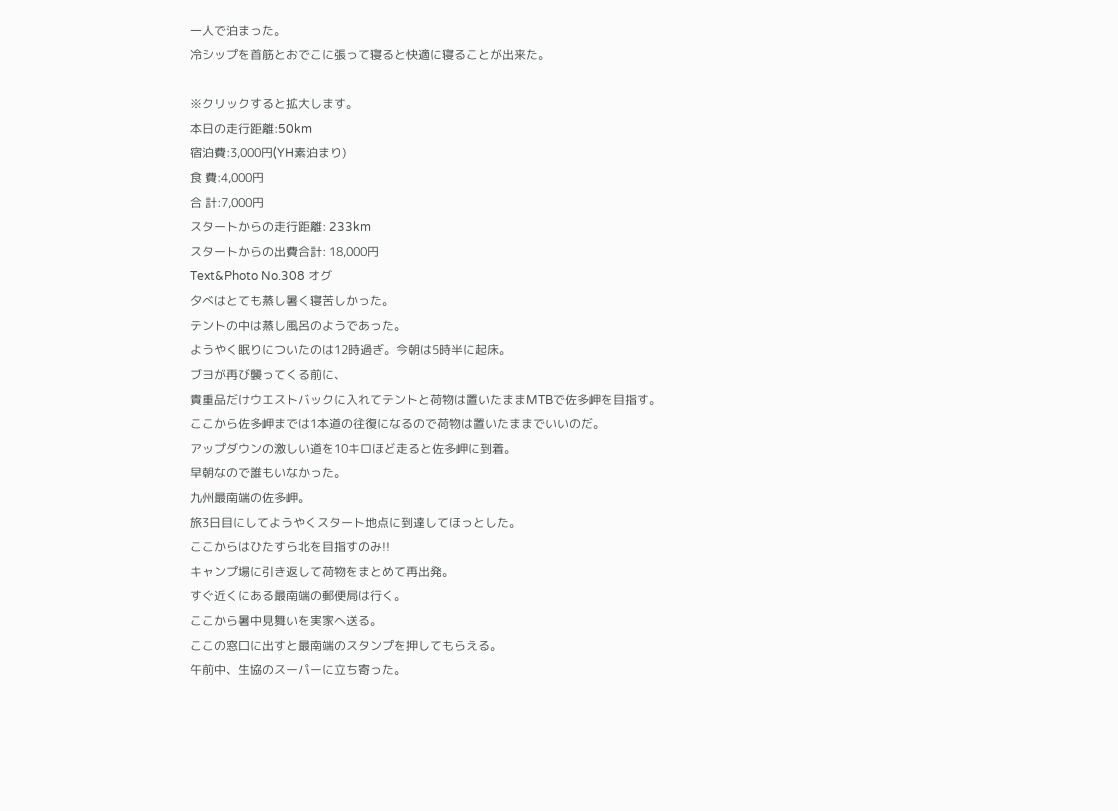一人で泊まった。
冷シップを首筋とおでこに張って寝ると快適に寝ることが出来た。

※クリックすると拡大します。
本日の走行距離:50km
宿泊費:3,000円(YH素泊まり)
食 費:4,000円
合 計:7,000円
スタートからの走行距離: 233km
スタートからの出費合計: 18,000円
Text&Photo No.308 オグ
夕べはとても蒸し暑く寝苦しかった。
テントの中は蒸し風呂のようであった。
ようやく眠りについたのは12時過ぎ。今朝は5時半に起床。
ブヨが再び襲ってくる前に、
貴重品だけウエストバックに入れてテントと荷物は置いたままMTBで佐多岬を目指す。
ここから佐多岬までは1本道の往復になるので荷物は置いたままでいいのだ。
アップダウンの激しい道を10キロほど走ると佐多岬に到着。
早朝なので誰もいなかった。
九州最南端の佐多岬。
旅3日目にしてようやくスタート地点に到達してほっとした。
ここからはひたすら北を目指すのみ!!
キャンプ場に引き返して荷物をまとめて再出発。
すぐ近くにある最南端の郵便局は行く。
ここから暑中見舞いを実家へ送る。
ここの窓口に出すと最南端のスタンプを押してもらえる。
午前中、生協のスーパーに立ち寄った。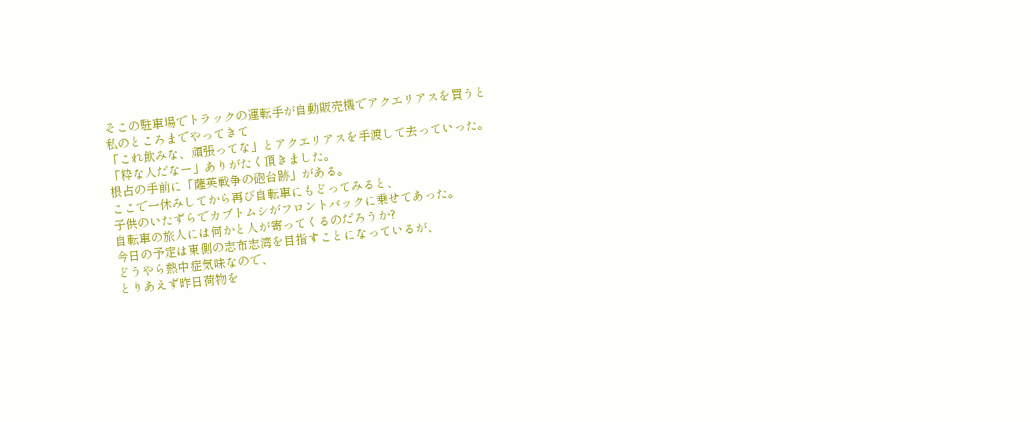そこの駐車場でトラックの運転手が自動販売機でアクエリアスを買うと
私のところまでやってきて
「これ飲みな、頑張ってな」とアクエリアスを手渡して去っていった。
「粋な人だなー」ありがたく頂きました。
根占の手前に「薩英戦争の砲台跡」がある。
ここで一休みしてから再び自転車にもどってみると、
子供のいたずらでカブトムシがフロントバックに乗せてあった。
自転車の旅人には何かと人が寄ってくるのだろうか?
今日の予定は東側の志布志湾を目指すことになっているが、
どうやら熱中症気味なので、
とりあえず昨日荷物を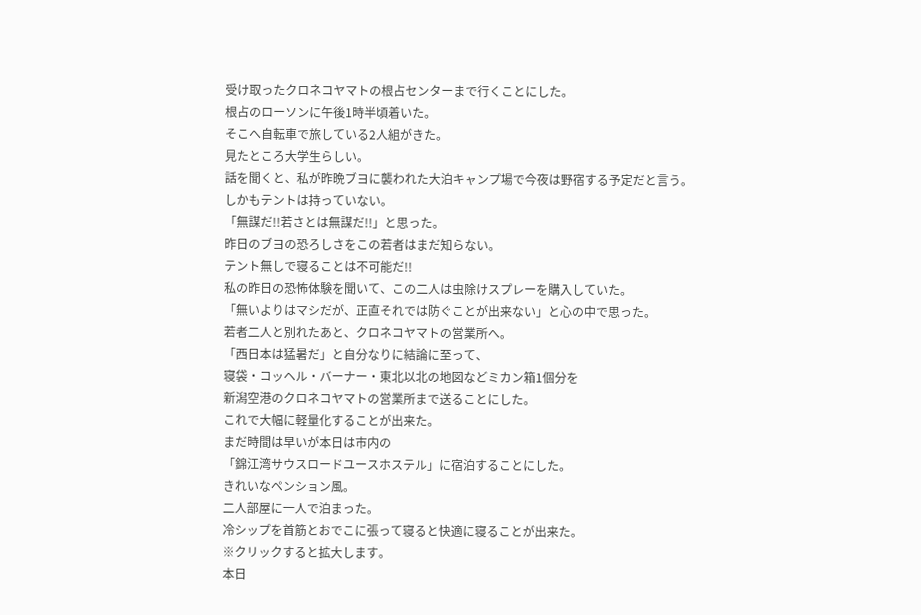受け取ったクロネコヤマトの根占センターまで行くことにした。
根占のローソンに午後1時半頃着いた。
そこへ自転車で旅している2人組がきた。
見たところ大学生らしい。
話を聞くと、私が昨晩ブヨに襲われた大泊キャンプ場で今夜は野宿する予定だと言う。
しかもテントは持っていない。
「無謀だ!!若さとは無謀だ!!」と思った。
昨日のブヨの恐ろしさをこの若者はまだ知らない。
テント無しで寝ることは不可能だ!!
私の昨日の恐怖体験を聞いて、この二人は虫除けスプレーを購入していた。
「無いよりはマシだが、正直それでは防ぐことが出来ない」と心の中で思った。
若者二人と別れたあと、クロネコヤマトの営業所へ。
「西日本は猛暑だ」と自分なりに結論に至って、
寝袋・コッヘル・バーナー・東北以北の地図などミカン箱1個分を
新潟空港のクロネコヤマトの営業所まで送ることにした。
これで大幅に軽量化することが出来た。
まだ時間は早いが本日は市内の
「錦江湾サウスロードユースホステル」に宿泊することにした。
きれいなペンション風。
二人部屋に一人で泊まった。
冷シップを首筋とおでこに張って寝ると快適に寝ることが出来た。
※クリックすると拡大します。
本日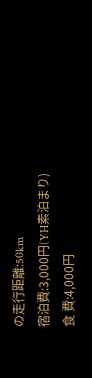の走行距離:50km
宿泊費:3,000円(YH素泊まり)
食 費:4,000円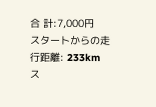合 計:7,000円
スタートからの走行距離: 233km
ス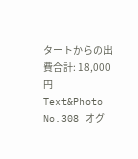タートからの出費合計: 18,000円
Text&Photo No.308 オグ